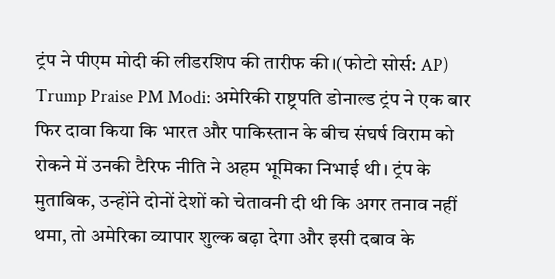ट्रंप ने पीएम मोदी की लीडरशिप की तारीफ की।(फोटो सोर्स: AP)
Trump Praise PM Modi: अमेरिकी राष्ट्रपति डोनाल्ड ट्रंप ने एक बार फिर दावा किया कि भारत और पाकिस्तान के बीच संघर्ष विराम को रोकने में उनकी टैरिफ नीति ने अहम भूमिका निभाई थी। ट्रंप के मुताबिक, उन्होंने दोनों देशों को चेतावनी दी थी कि अगर तनाव नहीं थमा, तो अमेरिका व्यापार शुल्क बढ़ा देगा और इसी दबाव के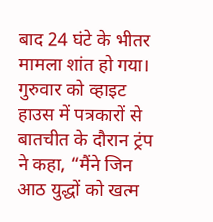बाद 24 घंटे के भीतर मामला शांत हो गया।
गुरुवार को व्हाइट हाउस में पत्रकारों से बातचीत के दौरान ट्रंप ने कहा, “मैंने जिन आठ युद्धों को खत्म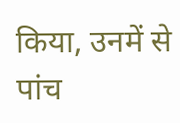किया, उनमें से पांच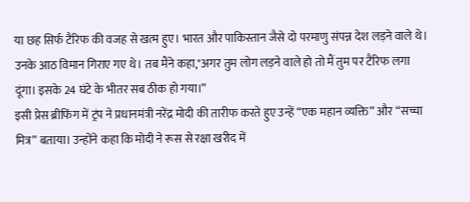या छह सिर्फ टैरिफ की वजह से खत्म हुए। भारत और पाकिस्तान जैसे दो परमाणु संपन्न देश लड़ने वाले थे। उनके आठ विमान गिराए गए थे। तब मैंने कहा,"अगर तुम लोग लड़ने वाले हो तो मैं तुम पर टैरिफ लगा दूंगा। इसके 24 घंटे के भीतर सब ठीक हो गया।”
इसी प्रेस ब्रीफिंग में ट्रंप ने प्रधानमंत्री नरेंद्र मोदी की तारीफ करते हुए उन्हें “एक महान व्यक्ति” और “सच्चा मित्र” बताया। उन्होंने कहा कि मोदी ने रूस से रक्षा खरीद में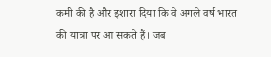कमी की है और इशारा दिया कि वे अगले वर्ष भारत की यात्रा पर आ सकते हैं। जब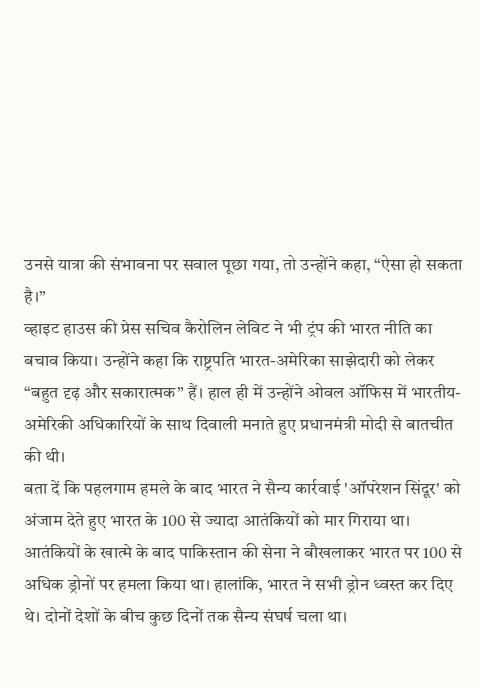उनसे यात्रा की संभावना पर सवाल पूछा गया, तो उन्होंने कहा, “ऐसा हो सकता है।”
व्हाइट हाउस की प्रेस सचिव कैरोलिन लेविट ने भी ट्रंप की भारत नीति का बचाव किया। उन्होंने कहा कि राष्ट्रपति भारत-अमेरिका साझेदारी को लेकर “बहुत दृढ़ और सकारात्मक” हैं। हाल ही में उन्होंने ओवल ऑफिस में भारतीय-अमेरिकी अधिकारियों के साथ दिवाली मनाते हुए प्रधानमंत्री मोदी से बातचीत की थी।
बता दें कि पहलगाम हमले के बाद भारत ने सैन्य कार्रवाई 'ऑपरेशन सिंदूर' को अंजाम देते हुए भारत के 100 से ज्यादा आतंकियों को मार गिराया था। आतंकियों के खात्मे के बाद पाकिस्तान की सेना ने बौखलाकर भारत पर 100 से अधिक ड्रोनों पर हमला किया था। हालांकि, भारत ने सभी ड्रोन ध्वस्त कर दिए थे। दोनों देशों के बीच कुछ दिनों तक सैन्य संघर्ष चला था।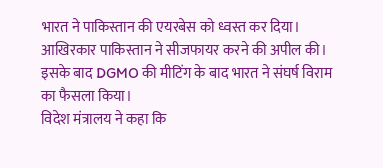भारत ने पाकिस्तान की एयरबेस को ध्वस्त कर दिया। आखिरकार पाकिस्तान ने सीजफायर करने की अपील की। इसके बाद DGMO की मीटिंग के बाद भारत ने संघर्ष विराम का फैसला किया।
विदेश मंत्रालय ने कहा कि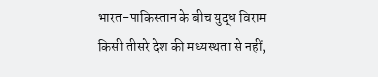भारत-पाकिस्तान के बीच युद्ध विराम किसी तीसरे देश की मध्यस्थता से नहीं,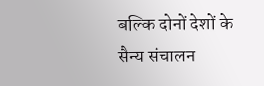बल्कि दोनों देशों के सैन्य संचालन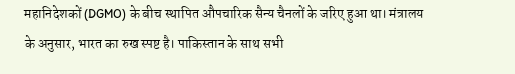महानिदेशकों (DGMO) के बीच स्थापित औपचारिक सैन्य चैनलों के जरिए हुआ था। मंत्रालय के अनुसार, भारत का रुख स्पष्ट है। पाकिस्तान के साथ सभी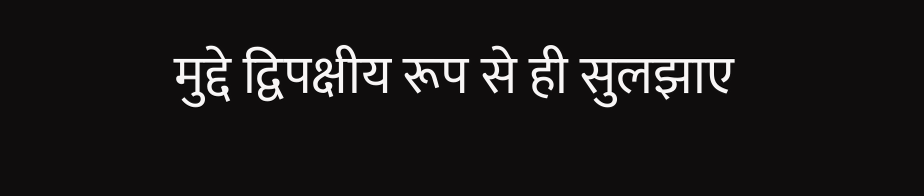मुद्दे द्विपक्षीय रूप से ही सुलझाए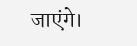जाएंगे।